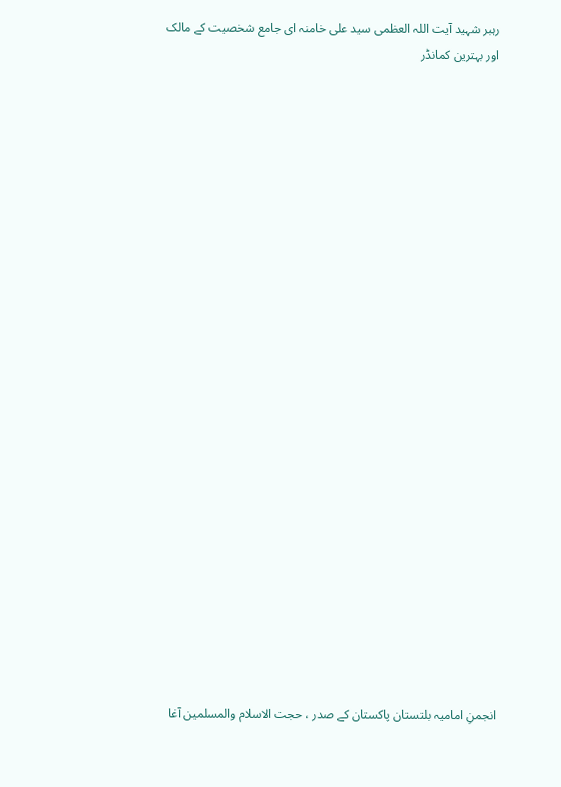رہبر شہید آیت اللہ العظمی سید علی خامنہ ای جامع شخصیت کے مالک اور بہترین کمانڈر
























انجمنِ امامیہ بلتستان پاکستان کے صدر ، حجت الاسلام والمسلمین آغا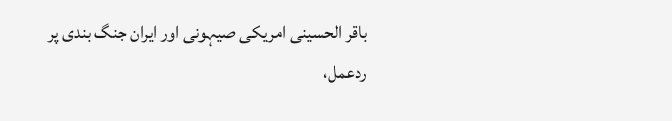باقر الحسینی امریکی صیہونی اور ایران جنگ بندی پر ردعمل،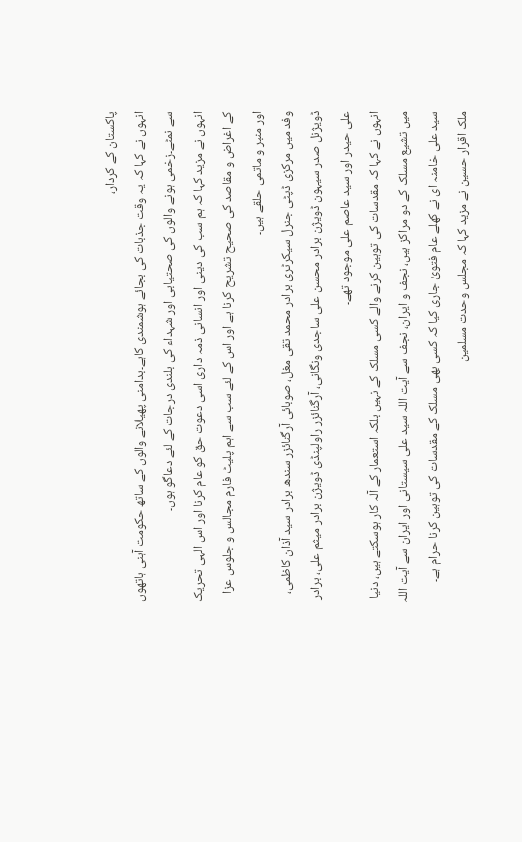پاکستان کے کردار،
انہوں نے کہا کہ یہ وقت جذبات کی بجائے ہوشمندی کاہے۔بدامنی پھیلانے والوں کے ساتھ حکومت آہنی ہاتھوں سے نمٹے۔زخمی ہونے والوں کی صحتیابی اور شہداء کی بلندی درجات کے لئے دعاگو ہوں۔
انہوں نے مزید کہا کہ ہم سب کی دینی اور انسانی ذمہ داری اسی دعوت حق کو عام کرنا اور اس الہی تحریک کے اغراض و مقاصد کی صحیح تشریح کرنا ہے اور اس کے لئے سب سے اہم پلیٹ فارم مجالس و جلوس عزا اور منبر و ماتمی حلقے ہیں۔
وفد میں مرکزى ڈپٹى جنرل سيکرٹرى برادر محمد تقى مغل، صوبائى آرگنائزر سندھ برادر سيد آذان کاظمى، ڈويژنل صدر سيہون ڈويژن برادر محسن على ساجدى ونگانى، آرگنائزر راولپنڈی ڈويژن برادر ميثم على، برادر على حيدر اور سيد عاصم على موجود تھے۔
انہوں نے کہا کہ مقدسات کی توہین کرنے والے کسی مسلک کے نہیں بلکہ استعمار کے آلہ کار ہوسکتے ہیں، دنیا میں تشیع مسلک کے دو مراکز ہیں، نجف و ایران، نجف سے آیت اللہ سید علی سیستانی اور ایران سے آیت اللہ سید علی خامنہ ای نے کھلے عام فتویٰ جاری کیا کہ کسی بھی مسلک کے مقدسات کی توہین کرنا حرام ہے۔
ملک اقرار حسین نے مزید کہا کہ مجلس وحدت مسلمین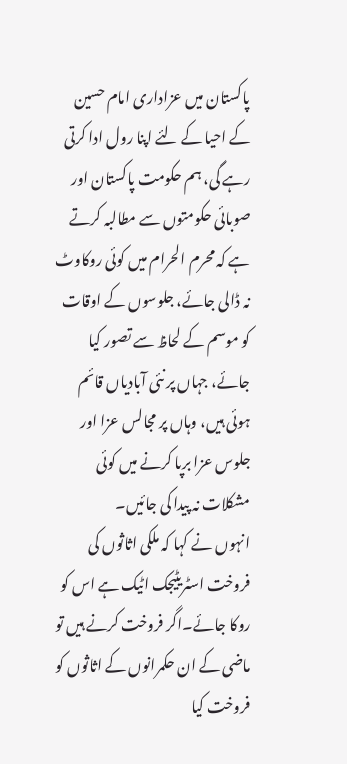پاکستان میں عزاداری امام حسین کے احیا کے لئے اپنا رول ادا کرتی رہے گی، ہم حکومت پاکستان اور صوبائی حکومتوں سے مطالبہ کرتے ہے کہ محرم الحرام میں کوئی روکاوٹ نہ ڈالی جائے، جلوسوں کے اوقات کو موسم کے لحاظ سے تصور کیا جائے، جہاں پر نئی آبادیاں قائم ہوئی ہیں، وہاں پر مجالس عزا اور جلوس عزا برپا کرنے میں کوئی مشکلات نہ پیدا کی جائیں۔
انہوں نے کہا کہ ملکی اثاثوں کی فروخت اسٹریٹیجک اٹیک ہے اس کو روکا جائے۔اگر فروخت کرنے ہیں تو ماضی کے ان حکمرانوں کے اثاثوں کو فروخت کیا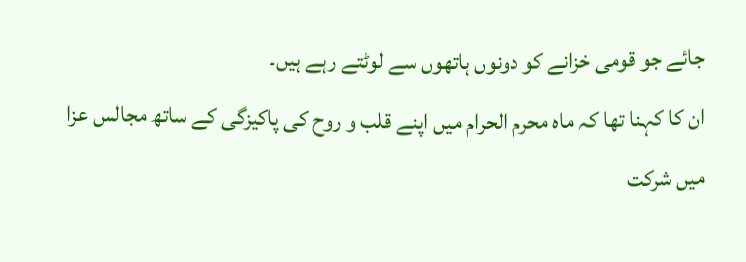جائے جو قومی خزانے کو دونوں ہاتھوں سے لوٹتے رہے ہیں۔
ان کا کہنا تھا کہ ماہ محرم الحرام میں اپنے قلب و روح کی پاکیزگی کے ساتھ مجالس عزا میں شرکت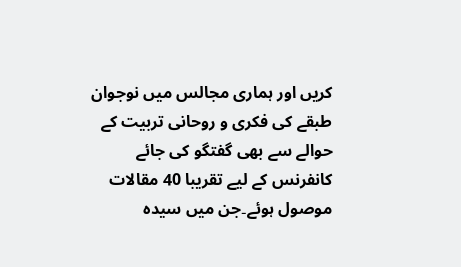کریں اور ہماری مجالس میں نوجوان طبقے کی فکری و روحانی تربیت کے حوالے سے بھی گفتگو کی جائے
کانفرنس کے لیے تقریبا 40 مقالات موصول ہوئے۔جن میں سیدہ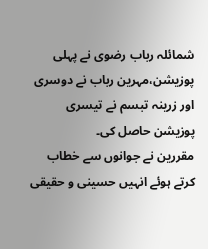شمائلہ رباب رضوی نے پہلی پوزیشن،مہرین رباب نے دوسری اور زرینہ تبسم نے تیسری پوزیشن حاصل کی۔
مقررین نے جوانوں سے خطاب کرتے ہوئے انہیں حسینی و حقیقی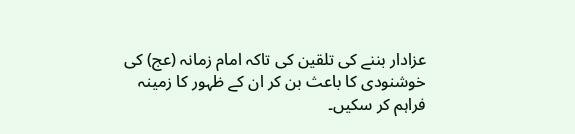عزادار بننے کی تلقین کی تاکہ امام زمانہ (عج) کی خوشنودی کا باعث بن کر ان کے ظہور کا زمینہ فراہم کر سکیں۔